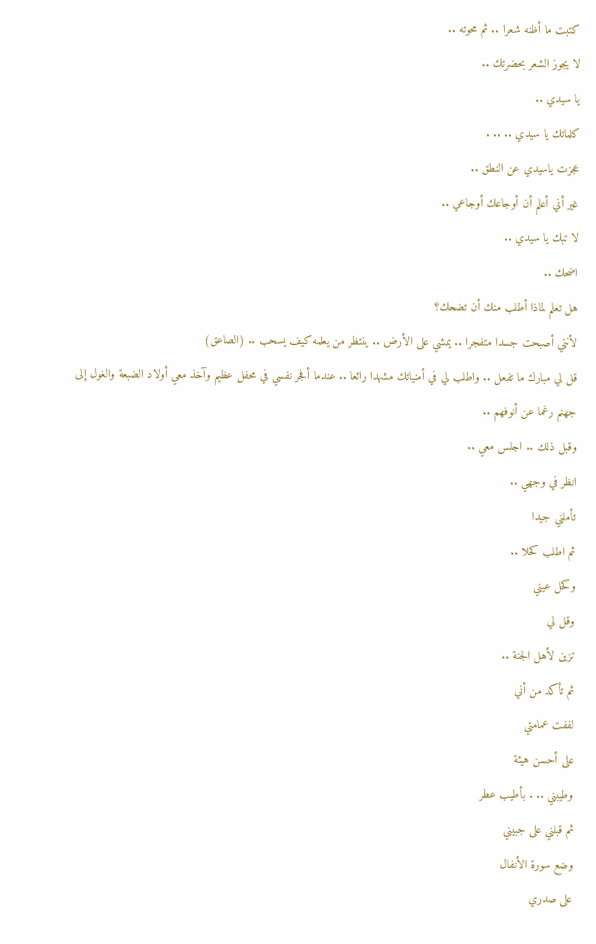كتبت ما أظنه شعرا .. ثم محوته ..
لا يجوز الشعر بحضرتك ..
يا سيدي ..
كلماتك يا سيدي .. .. .
عجزت ياسيدي عن النطق ..
غير أني أعلم أن أوجاعك أوجاعي ..
لا تبك يا سيدي ..
اضحك ..
هل تعلم لماذا أطلب منك أن تضحك؟
لأنني أصبحت جسدا متفجرا .. يمشي على الأرض .. ينتظر من يعلمه كيف يسحب .. (الصاعق)
قل لي مبارك ما تفعل .. واطلب لي في أمنياتك مشهدا رائعا .. عندما أفجر نفسي في محفل عظيم وآخذ معي أولاد الضبعة والغول إلى جهنم رغما عن أنوفهم ..
وقبل ذلك .. اجلس معي ..
انظر في وجهي ..
تأملني جيدا
ثم اطلب كحلا ..
وكحل عيني
وقل لي
تزين لأهل الجنة ..
ثم تأكد من أني
لففت عمامتي
على أحسن هيئة
وطيبني .. . بأطيب عطر
ثم قبلني على جبيني
وضع سورة الأنفال
على صدري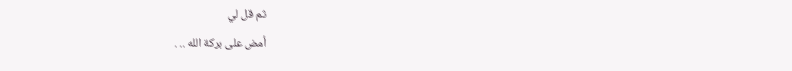ثم قل لي
أمض على بركة الله .. .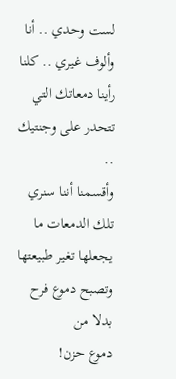لست وحدي .. أنا وألوف غيري .. كلنا رأينا دمعاتك التي تتحدر على وجنتيك ..
وأقسمنا أننا سنري تلك الدمعات ما يجعلها تغير طبيعتها وتصبح دموع فرح بدلا من
دموع حزن!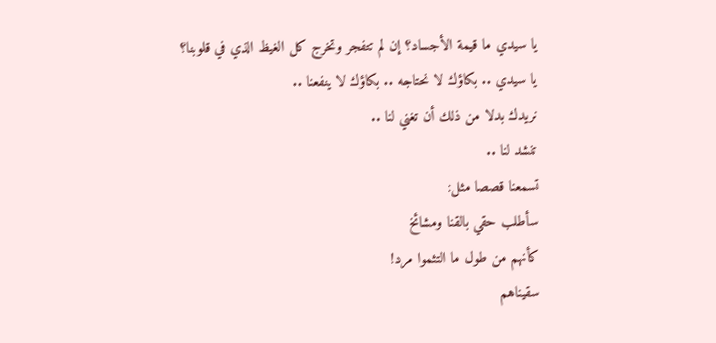يا سيدي ما قيمة الأجساد؟ إن لم تتفجر وتخرج كل الغيظ الذي في قلوبنا؟
يا سيدي .. بكاؤك لا نحتاجه .. بكاؤك لا ينفعنا ..
نريدك بدلا من ذلك أن تغني لنا ..
تنشد لنا ..
تسمعنا قصصا مثل:
سأطلب حقي بالقنا ومشائخ
كأنهم من طول ما التثموا مرد!
سقيناهم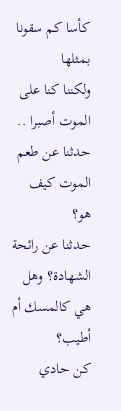كأسا كم سقونا بمثلها
ولكننا كنا على الموت أصبرا ..
حدثنا عن طعم الموت كيف هو؟
حدثنا عن رائحة الشهادة؟ وهل هي كالمسك أم أطيب؟
كن حادي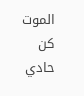الموت
كن حادي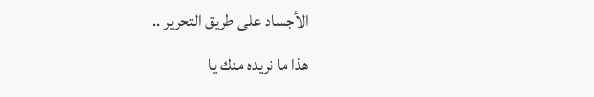الأجساد على طريق التحرير ..
هذا ما نريده منك يا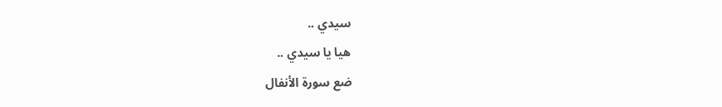سيدي ..
هيا يا سيدي ..
ضع سورة الأنفال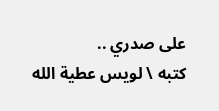على صدري ..
كتبه \ لويس عطية الله